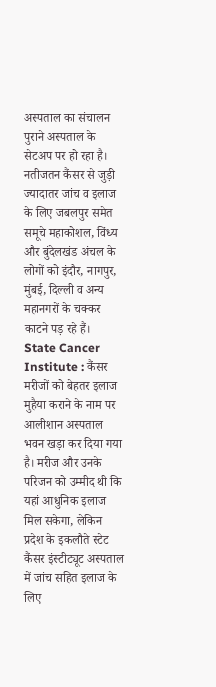अस्पताल का संचालन पुराने अस्पताल के सेटअप पर हो रहा है। नतीजतन कैंसर से जुड़ी ज्यादातर जांच व इलाज के लिए जबलपुर समेत समूचे महाकोशल, विंध्य और बुंदेलखंड अंचल के लोगों को इंदौर, नागपुर, मुंबई, दिल्ली व अन्य महानगरों के चक्कर काटने पड़ रहे हैं।
State Cancer Institute : कैंसर मरीजों को बेहतर इलाज मुहैया कराने के नाम पर आलीशान अस्पताल भवन खड़ा कर दिया गया है। मरीज और उनके परिजन को उम्मीद थी कि यहां आधुनिक इलाज मिल सकेगा, लेकिन प्रदेश के इकलौते स्टेट कैंसर इंस्टीट्यूट अस्पताल में जांच सहित इलाज के लिए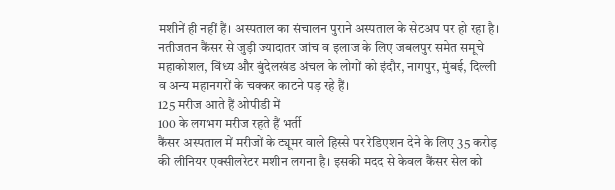मशीनें ही नहीं हैं। अस्पताल का संचालन पुराने अस्पताल के सेटअप पर हो रहा है। नतीजतन कैंसर से जुड़ी ज्यादातर जांच व इलाज के लिए जबलपुर समेत समूचे महाकोशल, विंध्य और बुंदेलखंड अंचल के लोगों को इंदौर, नागपुर, मुंबई, दिल्ली व अन्य महानगरों के चक्कर काटने पड़ रहे हैं।
125 मरीज आते हैं ओपीडी में
100 के लगभग मरीज रहते हैं भर्ती
कैंसर अस्पताल में मरीजों के ट्यूमर वाले हिस्से पर रेडिएशन देने के लिए 35 करोड़ की लीनियर एक्सीलरेटर मशीन लगना है। इसकी मदद से केवल कैंसर सेल को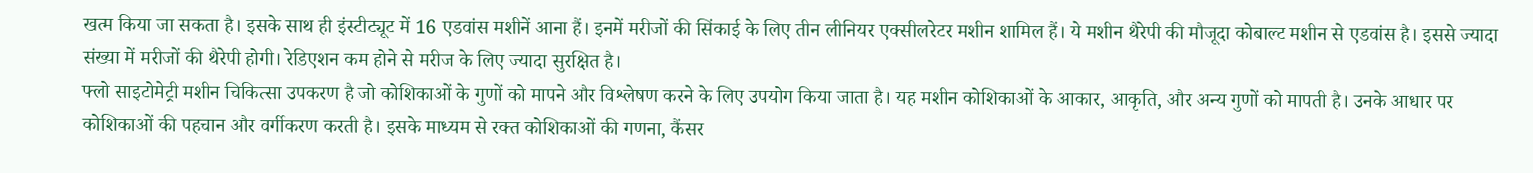खत्म किया जा सकता है। इसके साथ ही इंस्टीट्यूट में 16 एडवांस मशीनें आना हैं। इनमें मरीजों की सिंकाई के लिए तीन लीनियर एक्सीलरेटर मशीन शामिल हैं। ये मशीन थैरेपी की मौजूदा कोबाल्ट मशीन से एडवांस है। इससे ज्यादा संख्या में मरीजों की थैरेपी होगी। रेडिएशन कम होने से मरीज के लिए ज्यादा सुरक्षित है।
फ्लो साइटोमेट्री मशीन चिकित्सा उपकरण है जो कोशिकाओं के गुणों को मापने और विश्लेषण करने के लिए उपयोग किया जाता है। यह मशीन कोशिकाओं के आकार, आकृति, और अन्य गुणों को मापती है। उनके आधार पर कोशिकाओं की पहचान और वर्गीकरण करती है। इसके माध्यम से रक्त कोशिकाओं की गणना, कैंसर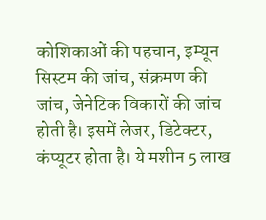कोशिकाओं की पहचान, इम्यून सिस्टम की जांच, संक्रमण की जांच, जेनेटिक विकारों की जांच होती है। इसमें लेजर, डिटेक्टर, कंप्यूटर होता है। ये मशीन 5 लाख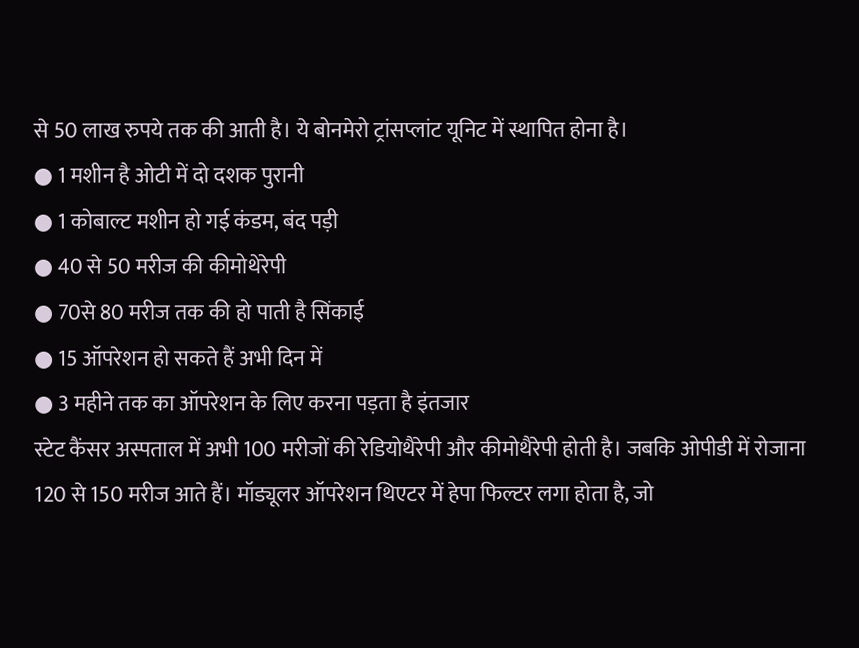से 50 लाख रुपये तक की आती है। ये बोनमेरो ट्रांसप्लांट यूनिट में स्थापित होना है।
● 1 मशीन है ओटी में दो दशक पुरानी
● 1 कोबाल्ट मशीन हो गई कंडम, बंद पड़ी
● 40 से 50 मरीज की कीमोथेरेपी
● 70से 80 मरीज तक की हो पाती है सिंकाई
● 15 ऑपरेशन हो सकते हैं अभी दिन में
● 3 महीने तक का ऑपरेशन के लिए करना पड़ता है इंतजार
स्टेट कैंसर अस्पताल में अभी 100 मरीजों की रेडियोथैरेपी और कीमोथैरेपी होती है। जबकि ओपीडी में रोजाना 120 से 150 मरीज आते हैं। मॉड्यूलर ऑपरेशन थिएटर में हेपा फिल्टर लगा होता है, जो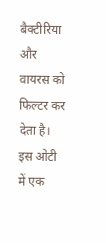बैक्टीरिया और वायरस को फिल्टर कर देता है। इस ओटी में एक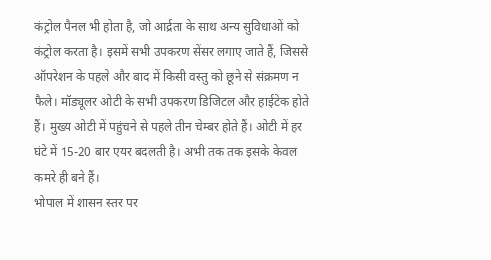कंट्रोल पैनल भी होता है, जो आर्द्रता के साथ अन्य सुविधाओं को कंट्रोल करता है। इसमें सभी उपकरण सेंसर लगाए जाते हैं, जिससे ऑपरेशन के पहले और बाद में किसी वस्तु को छूने से संक्रमण न फैले। मॉड्यूलर ओटी के सभी उपकरण डिजिटल और हाईटेक होते हैं। मुख्य ओटी में पहुंचने से पहले तीन चेम्बर होते हैं। ओटी में हर घंटे में 15-20 बार एयर बदलती है। अभी तक तक इसके केवल कमरे ही बने हैं।
भोपाल में शासन स्तर पर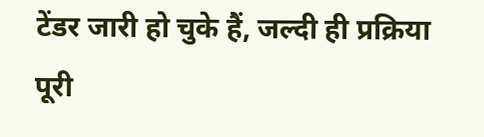टेंडर जारी हो चुके हैं, जल्दी ही प्रक्रिया पूरी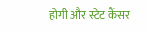होगी और स्टेट कैंसर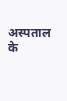अस्पताल के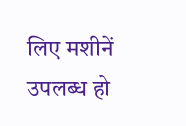लिए मशीनें उपलब्ध हो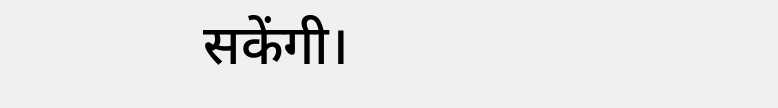सकेंगी।